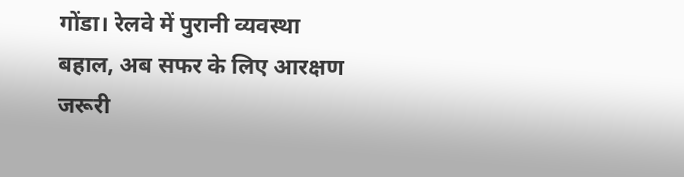गोंडा। रेलवे में पुरानी व्यवस्था बहाल, अब सफर के लिए आरक्षण जरूरी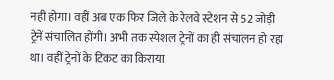नही होगा। वहीं अब एक फिर जिले के रेलवे स्टेशन से 52 जोड़ी ट्रेनें संचालित होंगी। अभी तक स्पेशल ट्रेनों का ही संचालन हो रहा था। वहीं ट्रेनों के टिकट का किराया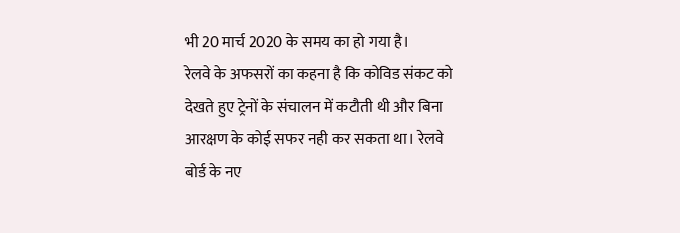भी 20 मार्च 2020 के समय का हो गया है।
रेलवे के अफसरों का कहना है कि कोविड संकट को देखते हुए ट्रेनों के संचालन में कटौती थी और बिना आरक्षण के कोई सफर नही कर सकता था। रेलवे बोर्ड के नए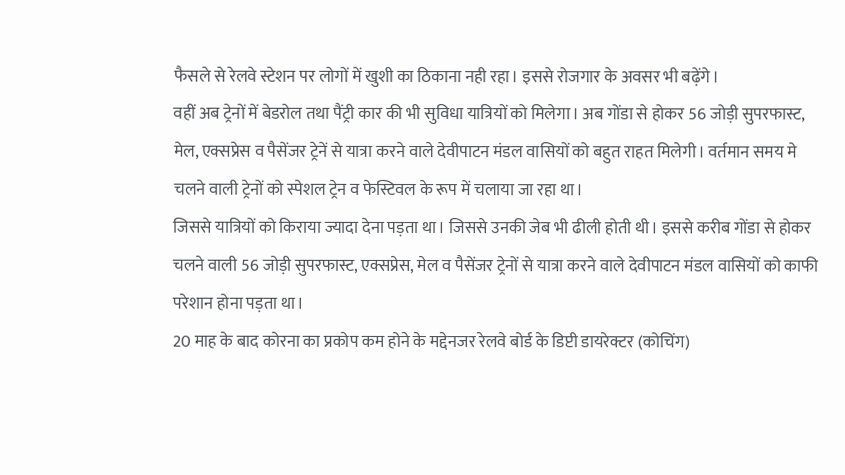फैसले से रेलवे स्टेशन पर लोगों में खुशी का ठिकाना नही रहा। इससे रोजगार के अवसर भी बढ़ेंगे।
वहीं अब ट्रेनों में बेडरोल तथा पैंट्री कार की भी सुविधा यात्रियों को मिलेगा। अब गोंडा से होकर 56 जोड़ी सुपरफास्ट, मेल, एक्सप्रेस व पैसेंजर ट्रेनें से यात्रा करने वाले देवीपाटन मंडल वासियों को बहुत राहत मिलेगी। वर्तमान समय मे चलने वाली ट्रेनों को स्पेशल ट्रेन व फेस्टिवल के रूप में चलाया जा रहा था।
जिससे यात्रियों को किराया ज्यादा देना पड़ता था। जिससे उनकी जेब भी ढीली होती थी। इससे करीब गोंडा से होकर चलने वाली 56 जोड़ी सुपरफास्ट, एक्सप्रेस, मेल व पैसेंजर ट्रेनों से यात्रा करने वाले देवीपाटन मंडल वासियों को काफी परेशान होना पड़ता था।
20 माह के बाद कोरना का प्रकोप कम होने के मद्देनजर रेलवे बोर्ड के डिप्टी डायरेक्टर (कोचिंग)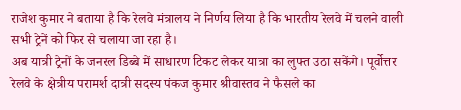राजेश कुमार ने बताया है कि रेलवे मंत्रालय ने निर्णय लिया है कि भारतीय रेलवे में चलने वाली सभी ट्रेनें को फिर से चलाया जा रहा है।
अब यात्री ट्रेनों के जनरल डिब्बे में साधारण टिकट लेकर यात्रा का लुफ्त उठा सकेंगे। पूर्वोत्तर रेलवे के क्षेत्रीय परामर्श दात्री सदस्य पंकज कुमार श्रीवास्तव ने फैसले का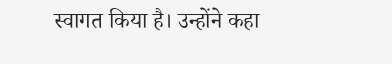स्वागत किया है। उन्होंने कहा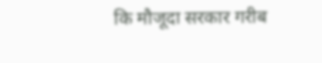कि मौजूदा सरकार गरीब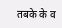तबके के व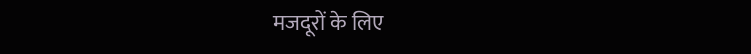मजदूरों के लिए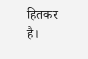हितकर है।